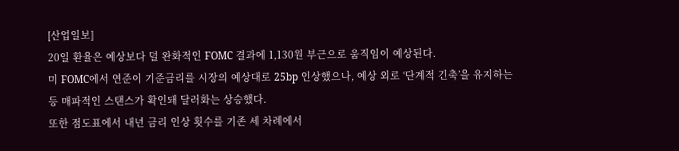[산업일보]
20일 환율은 예상보다 덜 완화적인 FOMC 결과에 1,130원 부근으로 움직임이 예상된다.
미 FOMC에서 연준이 기준금리를 시장의 예상대로 25bp 인상했으나, 예상 외로 ‘단계적 긴축’을 유지하는 등 매파적인 스탠스가 확인돼 달러화는 상승했다.
또한 점도표에서 내년 금리 인상 횟수를 기존 세 차례에서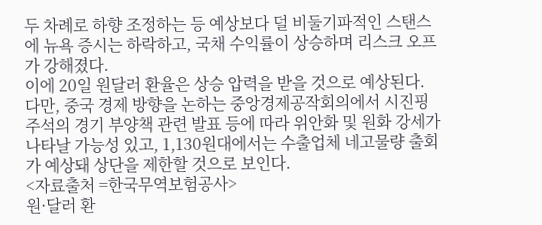두 차례로 하향 조정하는 등 예상보다 덜 비둘기파적인 스탠스에 뉴욕 증시는 하락하고, 국채 수익률이 상승하며 리스크 오프가 강해졌다.
이에 20일 원달러 환율은 상승 압력을 받을 것으로 예상된다. 다만, 중국 경제 방향을 논하는 중앙경제공작회의에서 시진핑 주석의 경기 부양책 관련 발표 등에 따라 위안화 및 원화 강세가 나타날 가능성 있고, 1,130원대에서는 수출업체 네고물량 출회가 예상돼 상단을 제한할 것으로 보인다.
<자료출처 =한국무역보험공사>
원·달러 환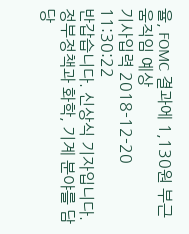율, FOMC 결과에 1,130원 부근 움직임 예상
기사입력 2018-12-20 11:30:22
반갑습니다. 신상식 기자입니다. 정부정책과 화학, 기계 분야를 담당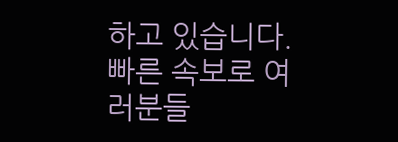하고 있습니다. 빠른 속보로 여러분들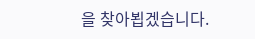을 찾아뵙겠습니다.